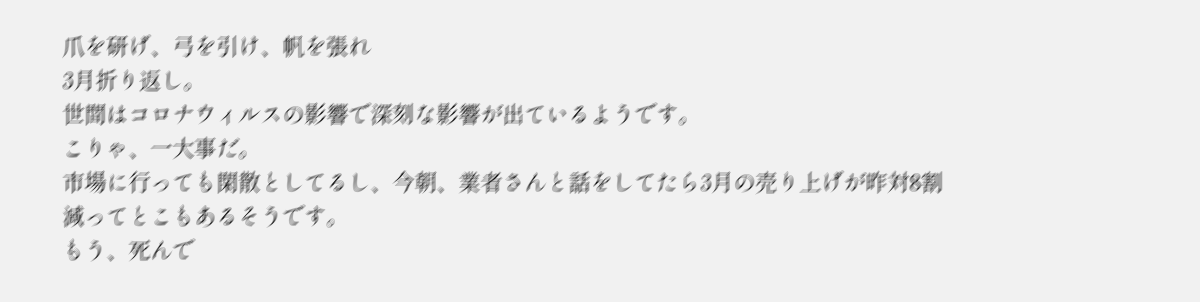爪を研げ、弓を引け、帆を張れ
3月折り返し。
世間はコロナウィルスの影響で深刻な影響が出ているようです。
こりゃ、一大事だ。
市場に行っても閑散としてるし、今朝、業者さんと話をしてたら3月の売り上げが昨対8割減ってとこもあるそうです。
もう、死んで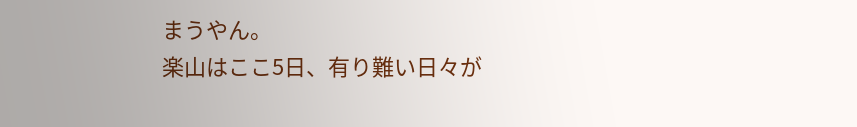まうやん。
楽山はここ5日、有り難い日々が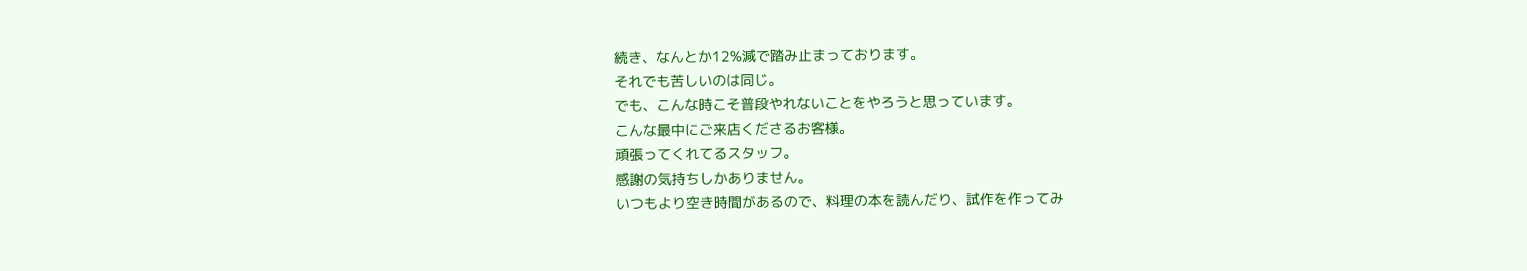続き、なんとか12%減で踏み止まっております。
それでも苦しいのは同じ。
でも、こんな時こそ普段やれないことをやろうと思っています。
こんな最中にご来店くださるお客様。
頑張ってくれてるスタッフ。
感謝の気持ちしかありません。
いつもより空き時間があるので、料理の本を読んだり、試作を作ってみ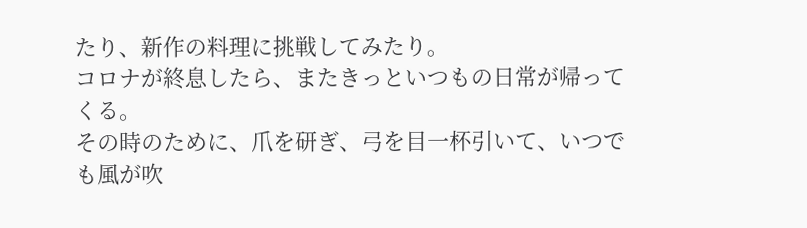たり、新作の料理に挑戦してみたり。
コロナが終息したら、またきっといつもの日常が帰ってくる。
その時のために、爪を研ぎ、弓を目一杯引いて、いつでも風が吹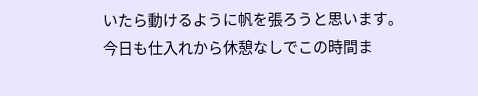いたら動けるように帆を張ろうと思います。
今日も仕入れから休憩なしでこの時間ま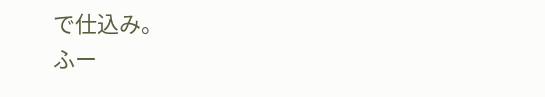で仕込み。
ふー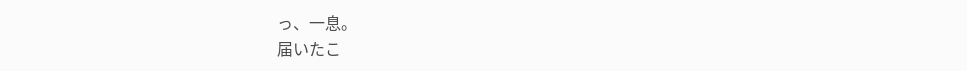っ、一息。
届いたこ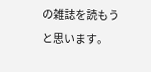の雑誌を読もうと思います。